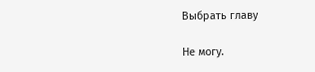Выбрать главу

Не могу.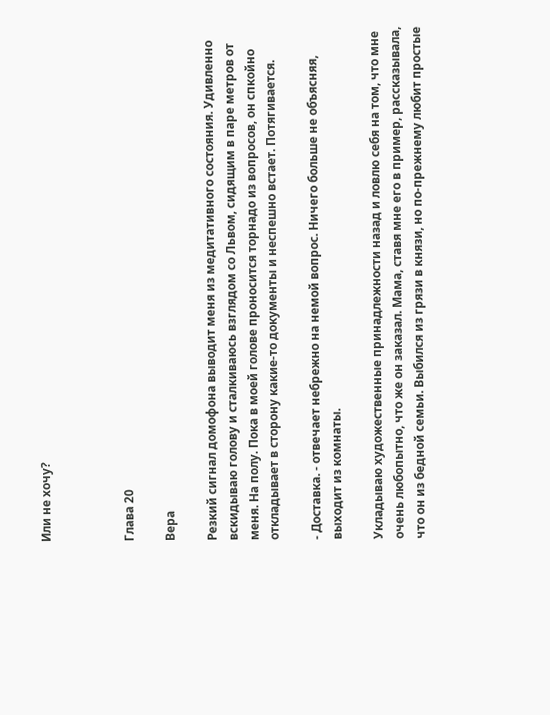Или не хочу?



Глава 20

Вера

Резкий сигнал домофона выводит меня из медитативного состояния. Удивленно вскидываю голову и сталкиваюсь взглядом со Львом, сидящим в паре метров от меня. На полу. Пока в моей голове проносится торнадо из вопросов, он спкойно откладывает в сторону какие-то документы и неспешно встает. Потягивается.

- Доставка. - отвечает небрежно на немой вопрос. Ничего больше не объясняя, выходит из комнаты.

Укладываю художественные принадлежности назад и ловлю себя на том, что мне очень любопытно, что же он заказал. Мама, ставя мне его в пример, рассказывала, что он из бедной семьи. Выбился из грязи в князи, но по-прежнему любит простые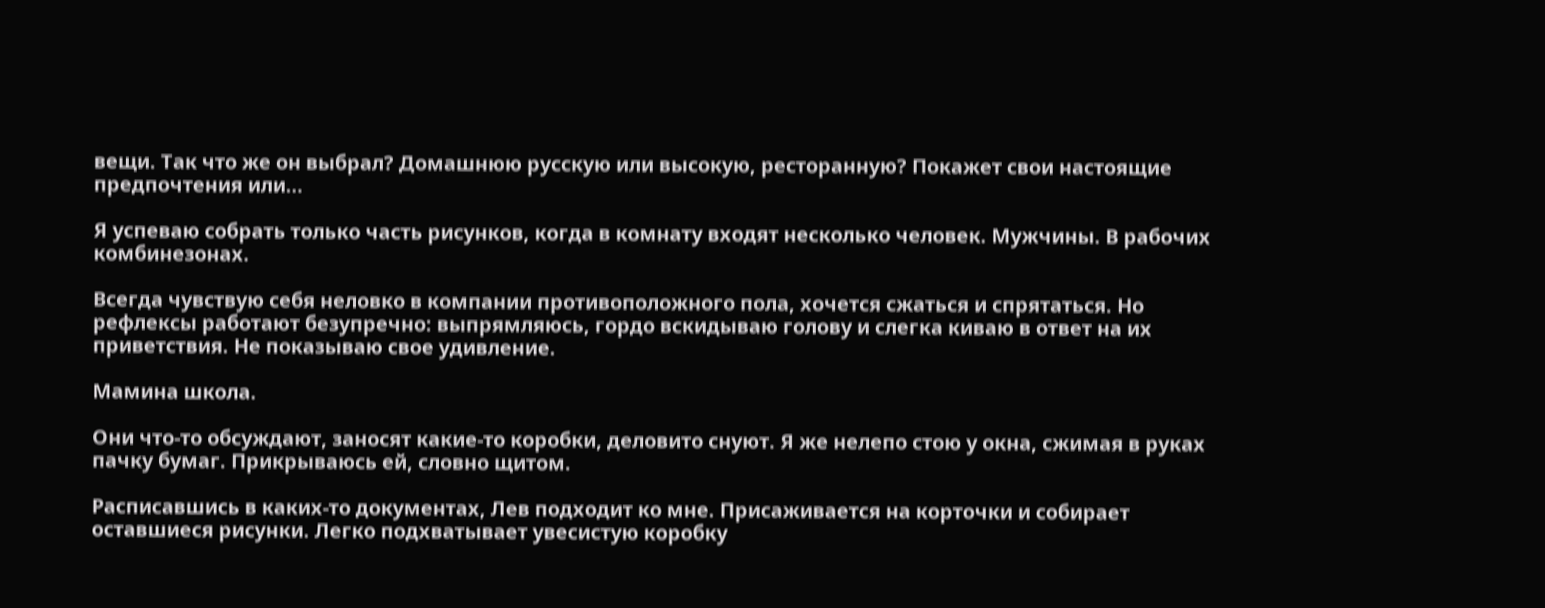вещи. Так что же он выбрал? Домашнюю русскую или высокую, ресторанную? Покажет свои настоящие предпочтения или…

Я успеваю собрать только часть рисунков, когда в комнату входят несколько человек. Мужчины. В рабочих комбинезонах.

Всегда чувствую себя неловко в компании противоположного пола, хочется сжаться и спрятаться. Но рефлексы работают безупречно: выпрямляюсь, гордо вскидываю голову и слегка киваю в ответ на их приветствия. Не показываю свое удивление.

Мамина школа.

Они что-то обсуждают, заносят какие-то коробки, деловито снуют. Я же нелепо стою у окна, сжимая в руках пачку бумаг. Прикрываюсь ей, словно щитом.

Расписавшись в каких-то документах, Лев подходит ко мне. Присаживается на корточки и собирает оставшиеся рисунки. Легко подхватывает увесистую коробку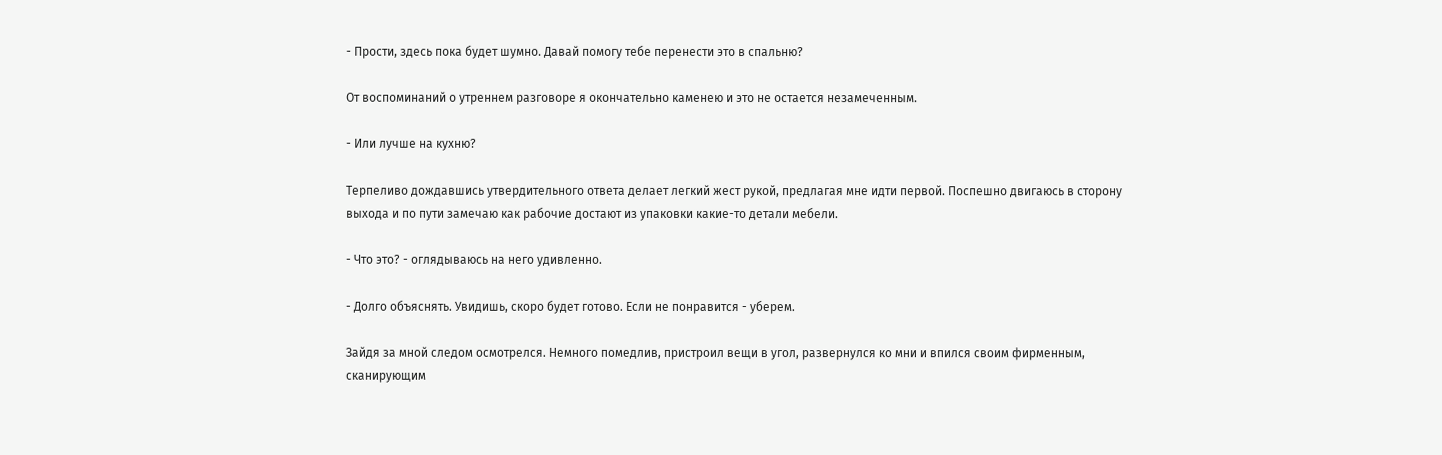- Прости, здесь пока будет шумно. Давай помогу тебе перенести это в спальню?

От воспоминаний о утреннем разговоре я окончательно каменею и это не остается незамеченным.

- Или лучше на кухню?

Терпеливо дождавшись утвердительного ответа делает легкий жест рукой, предлагая мне идти первой. Поспешно двигаюсь в сторону выхода и по пути замечаю как рабочие достают из упаковки какие-то детали мебели.

- Что это? - оглядываюсь на него удивленно.

- Долго объяснять. Увидишь, скоро будет готово. Если не понравится - уберем.

Зайдя за мной следом осмотрелся. Немного помедлив, пристроил вещи в угол, развернулся ко мни и впился своим фирменным, сканирующим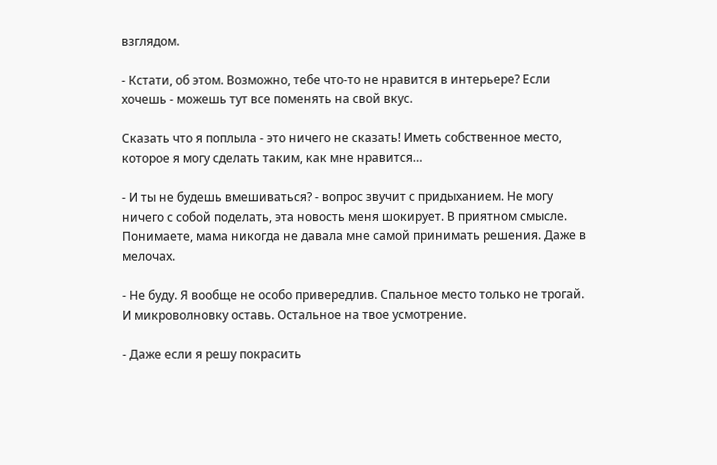взглядом.

- Кстати, об этом. Возможно, тебе что-то не нравится в интерьере? Если хочешь - можешь тут все поменять на свой вкус.

Сказать что я поплыла - это ничего не сказать! Иметь собственное место, которое я могу сделать таким, как мне нравится…

- И ты не будешь вмешиваться? - вопрос звучит с придыханием. Не могу ничего с собой поделать, эта новость меня шокирует. В приятном смысле. Понимаете, мама никогда не давала мне самой принимать решения. Даже в мелочах.

- Не буду. Я вообще не особо привередлив. Спальное место только не трогай. И микроволновку оставь. Остальное на твое усмотрение.

- Даже если я решу покрасить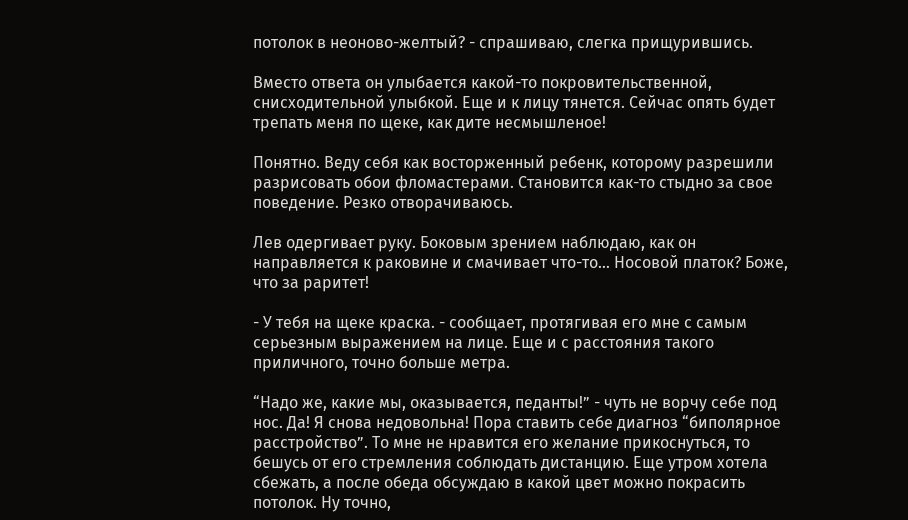потолок в неоново-желтый? - спрашиваю, слегка прищурившись.

Вместо ответа он улыбается какой-то покровительственной, снисходительной улыбкой. Еще и к лицу тянется. Сейчас опять будет трепать меня по щеке, как дите несмышленое!

Понятно. Веду себя как восторженный ребенк, которому разрешили разрисовать обои фломастерами. Становится как-то стыдно за свое поведение. Резко отворачиваюсь.

Лев одергивает руку. Боковым зрением наблюдаю, как он направляется к раковине и смачивает что-то… Носовой платок? Боже, что за раритет!

- У тебя на щеке краска. - сообщает, протягивая его мне с самым серьезным выражением на лице. Еще и с расстояния такого приличного, точно больше метра.

“Надо же, какие мы, оказывается, педанты!” - чуть не ворчу себе под нос. Да! Я снова недовольна! Пора ставить себе диагноз “биполярное расстройство”. То мне не нравится его желание прикоснуться, то бешусь от его стремления соблюдать дистанцию. Еще утром хотела сбежать, а после обеда обсуждаю в какой цвет можно покрасить потолок. Ну точно,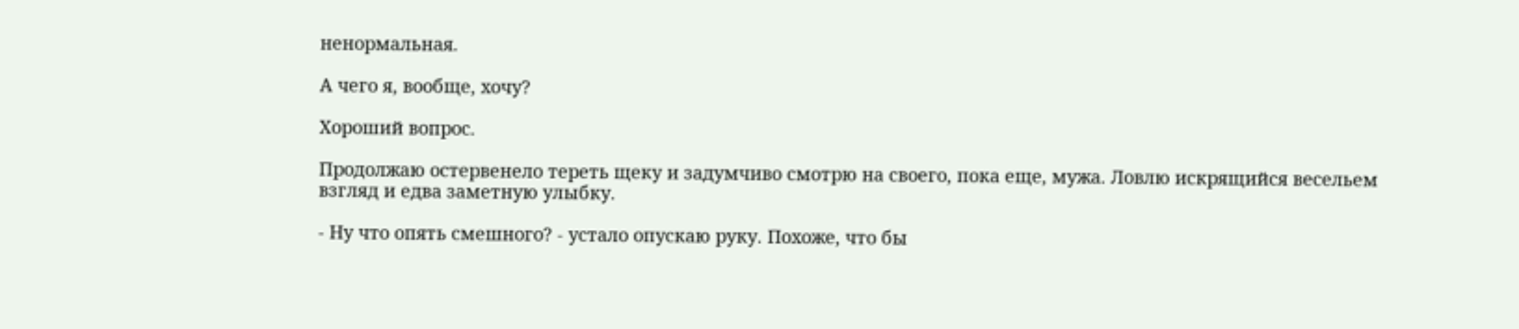ненормальная.

А чего я, вообще, хочу?

Хороший вопрос.

Продолжаю остервенело тереть щеку и задумчиво смотрю на своего, пока еще, мужа. Ловлю искрящийся весельем взгляд и едва заметную улыбку.

- Ну что опять смешного? - устало опускаю руку. Похоже, что бы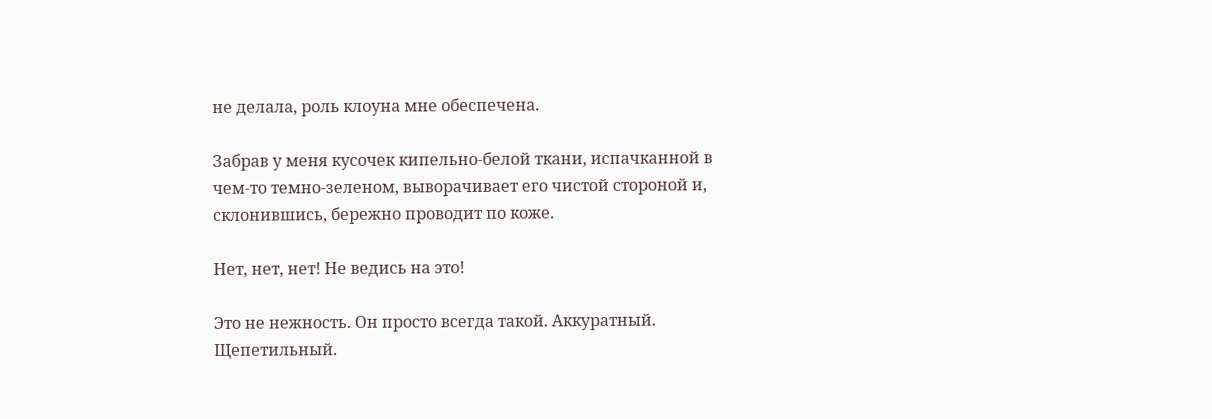не делала, роль клоуна мне обеспечена.

Забрав у меня кусочек кипельно-белой ткани, испачканной в чем-то темно-зеленом, выворачивает его чистой стороной и, склонившись, бережно проводит по коже.

Нет, нет, нет! Не ведись на это!

Это не нежность. Он просто всегда такой. Аккуратный. Щепетильный.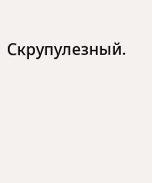Скрупулезный.